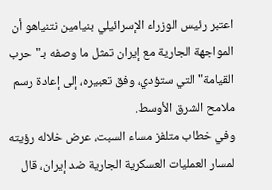اعتبر رئيس الوزراء الإسرائيلي بنيامين نتنياهو أن المواجهة الجارية مع إيران تمثل ما وصفه بـ"حرب القيامة" التي ستؤدي، وفق تعبيره، إلى إعادة رسم ملامح الشرق الأوسط.
وفي خطاب متلفز مساء السبت، عرض خلاله رؤيته لمسار العمليات العسكرية الجارية ضد إيران، قال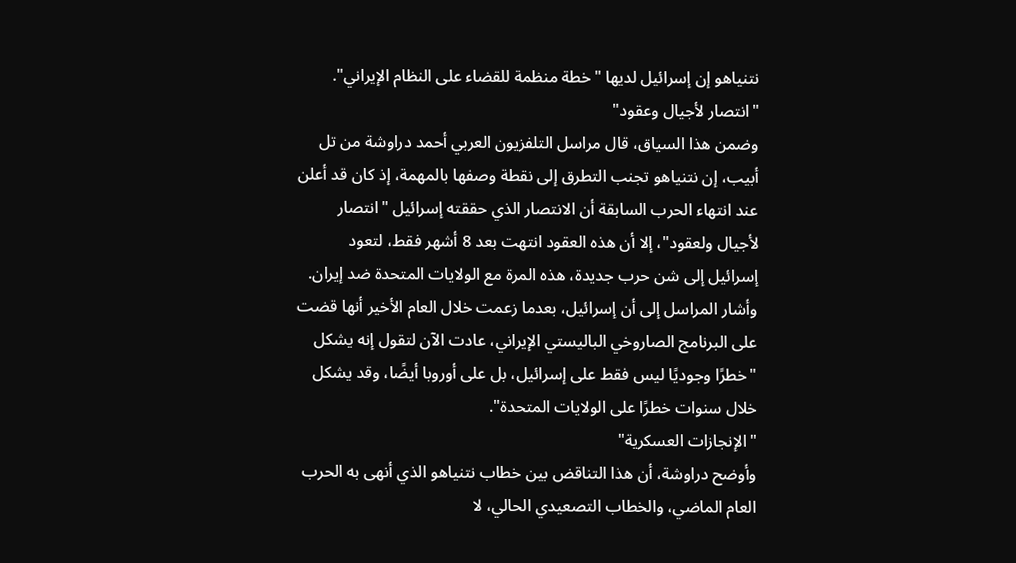نتنياهو إن إسرائيل لديها "خطة منظمة للقضاء على النظام الإيراني".
"انتصار لأجيال وعقود"
وضمن هذا السياق، قال مراسل التلفزيون العربي أحمد دراوشة من تل أبيب، إن نتنياهو تجنب التطرق إلى نقطة وصفها بالمهمة، إذ كان قد أعلن عند انتهاء الحرب السابقة أن الانتصار الذي حققته إسرائيل "انتصار لأجيال ولعقود"، إلا أن هذه العقود انتهت بعد 8 أشهر فقط، لتعود إسرائيل إلى شن حرب جديدة، هذه المرة مع الولايات المتحدة ضد إيران.
وأشار المراسل إلى أن إسرائيل، بعدما زعمت خلال العام الأخير أنها قضت على البرنامج الصاروخي الباليستي الإيراني، عادت الآن لتقول إنه يشكل "خطرًا وجوديًا ليس فقط على إسرائيل، بل على أوروبا أيضًا، وقد يشكل خلال سنوات خطرًا على الولايات المتحدة".
"الإنجازات العسكرية"
وأوضح دراوشة، أن هذا التناقض بين خطاب نتنياهو الذي أنهى به الحرب العام الماضي، والخطاب التصعيدي الحالي، لا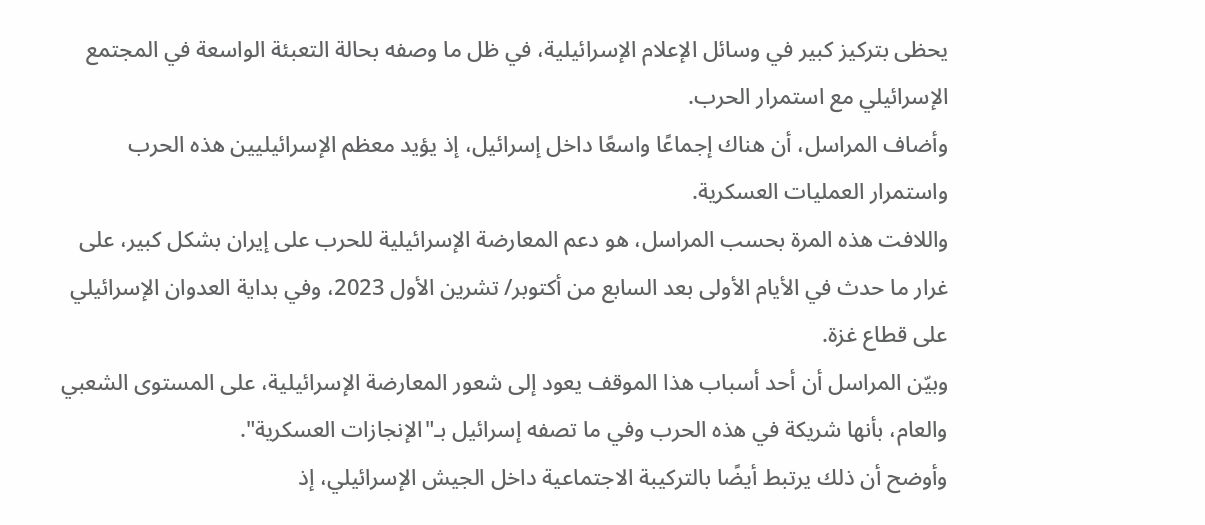يحظى بتركيز كبير في وسائل الإعلام الإسرائيلية، في ظل ما وصفه بحالة التعبئة الواسعة في المجتمع الإسرائيلي مع استمرار الحرب.
وأضاف المراسل، أن هناك إجماعًا واسعًا داخل إسرائيل، إذ يؤيد معظم الإسرائيليين هذه الحرب واستمرار العمليات العسكرية.
واللافت هذه المرة بحسب المراسل، هو دعم المعارضة الإسرائيلية للحرب على إيران بشكل كبير، على غرار ما حدث في الأيام الأولى بعد السابع من أكتوبر/ تشرين الأول 2023، وفي بداية العدوان الإسرائيلي على قطاع غزة.
وبيّن المراسل أن أحد أسباب هذا الموقف يعود إلى شعور المعارضة الإسرائيلية، على المستوى الشعبي والعام، بأنها شريكة في هذه الحرب وفي ما تصفه إسرائيل بـ"الإنجازات العسكرية".
وأوضح أن ذلك يرتبط أيضًا بالتركيبة الاجتماعية داخل الجيش الإسرائيلي، إذ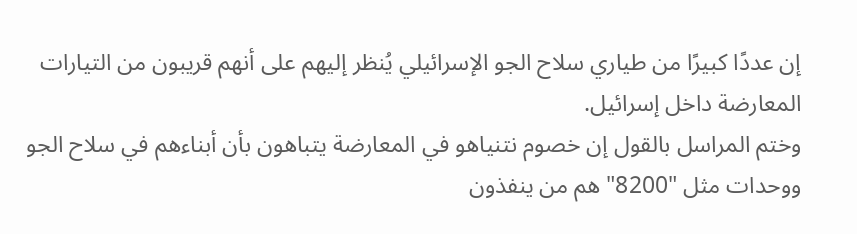إن عددًا كبيرًا من طياري سلاح الجو الإسرائيلي يُنظر إليهم على أنهم قريبون من التيارات المعارضة داخل إسرائيل.
وختم المراسل بالقول إن خصوم نتنياهو في المعارضة يتباهون بأن أبناءهم في سلاح الجو ووحدات مثل "8200" هم من ينفذون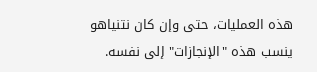هذه العمليات، حتى وإن كان نتنياهو ينسب هذه "الإنجازات" إلى نفسه.